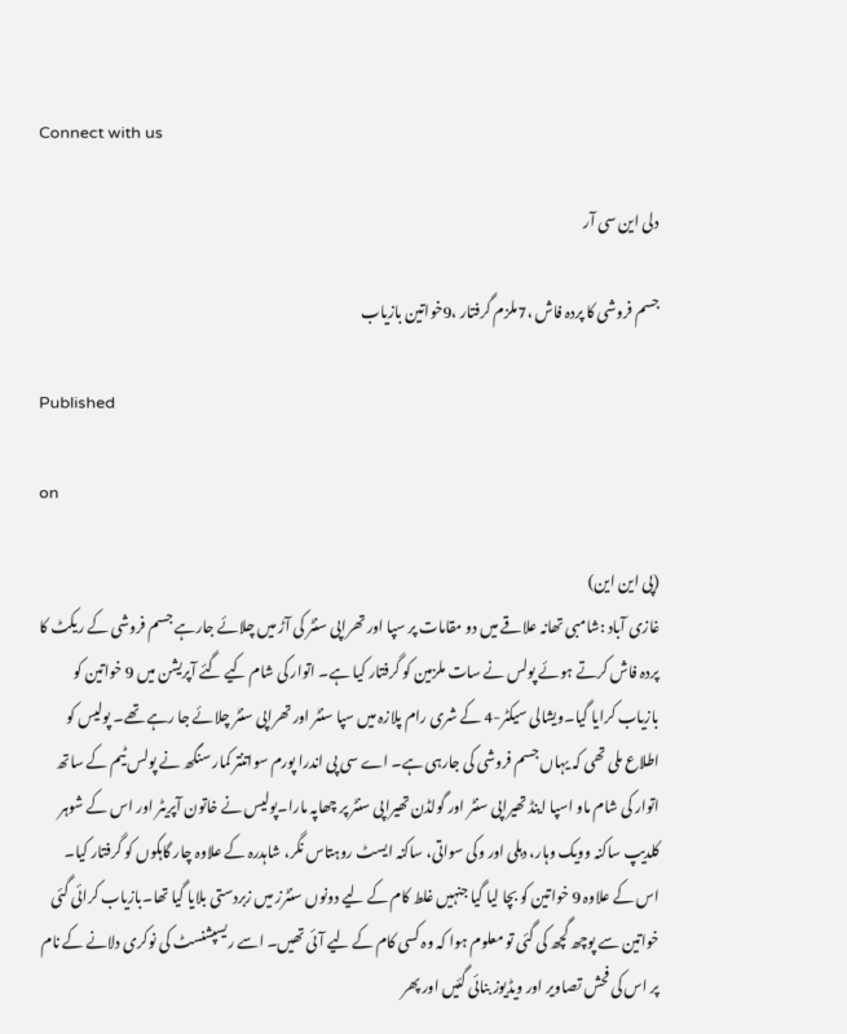Connect with us

دلی این سی آر

جسم فروشی کا پردہ فاش ،7ملزم گرفتار ،9خواتین بازیاب

Published

on

(پی این این)
غازی آباد :شامبی تھانہ علاقے میں دو مقامات پر سپا اور تھراپی سنٹر کی آڑ میں چلائے جارہے جسم فروشی کے ریکٹ کا پردہ فاش کرتے ہوئے پولس نے سات ملزمین کو گرفتار کیا ہے۔ اتوار کی شام کیے گئے آپریشن میں 9 خواتین کو بازیاب کرایا گیا۔ویشالی سیکٹر-4 کے شری رام پلازہ میں سپا سنٹر اور تھراپی سنٹر چلائے جا رہے تھے۔ پولیس کو اطلاع ملی تھی کہ یہاں جسم فروشی کی جارہی ہے۔ اے سی پی اندرا پورم سواتنتر کمار سنگھ نے پولس ٹیم کے ساتھ اتوار کی شام ماو اسپا اینڈ تھیراپی سنٹر اور گولڈن تھیراپی سنٹر پر چھاپہ مارا۔پولیس نے خاتون آپریٹر اور اس کے شوہر کلدیپ ساکنہ وویک وہار، دہلی اور وکی سواتی، ساکنہ ایسٹ روہتاس نگر، شاہدرہ کے علاوہ چار گاہکوں کو گرفتار کیا۔
اس کے علاوہ 9 خواتین کو بچا لیا گیا جنہیں غلط کام کے لیے دونوں سنٹرز میں زبردستی بلایا گیا تھا۔بازیاب کرائی گئی خواتین سے پوچھ گچھ کی گئی تو معلوم ہوا کہ وہ کسی کام کے لیے آئی تھیں۔ اسے ریسپشنسٹ کی نوکری دلانے کے نام پر اس کی فحش تصاویر اور ویڈیوز بنائی گئیں اور پھر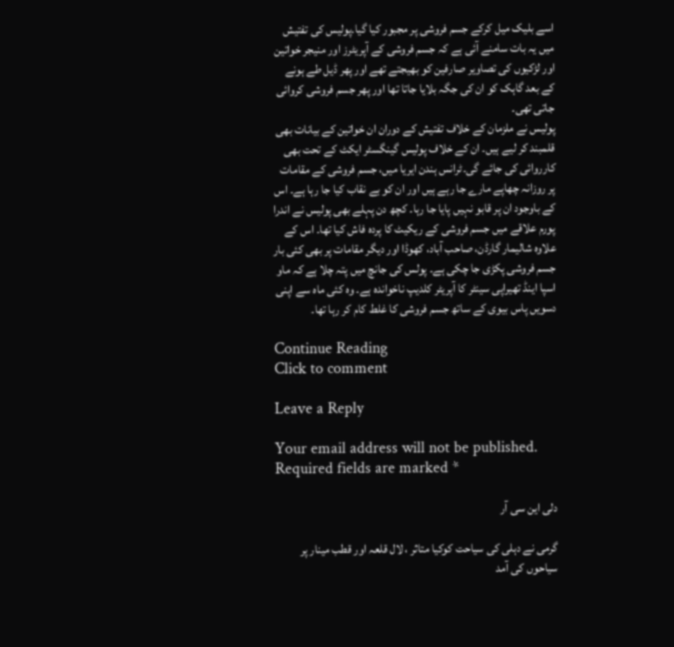اسے بلیک میل کرکے جسم فروشی پر مجبور کیا گیا۔پولیس کی تفتیش میں یہ بات سامنے آئی ہے کہ جسم فروشی کے آپریٹرز اور منیجر خواتین اور لڑکیوں کی تصاویر صارفین کو بھیجتے تھے اور پھر ڈیل طے ہونے کے بعد گاہک کو ان کی جگہ بلایا جاتا تھا اور پھر جسم فروشی کروائی جاتی تھی۔
پولیس نے ملزمان کے خلاف تفتیش کے دوران ان خواتین کے بیانات بھی قلمبند کر لیے ہیں۔ ان کے خلاف پولیس گینگسٹر ایکٹ کے تحت بھی کارروائی کی جائے گی۔ٹرانس ہندن ایریا میں، جسم فروشی کے مقامات پر روزانہ چھاپے مارے جا رہے ہیں اور ان کو بے نقاب کیا جا رہا ہے۔ اس کے باوجود ان پر قابو نہیں پایا جا رہا۔ کچھ دن پہلے بھی پولیس نے اندرا پورم علاقے میں جسم فروشی کے ریکیٹ کا پردہ فاش کیا تھا۔ اس کے علاوہ شالیمار گارڈن، صاحب آباد، کھوڈا اور دیگر مقامات پر بھی کئی بار جسم فروشی پکڑی جا چکی ہے۔ پولس کی جانچ میں پتہ چلا ہے کہ ماو اسپا اینڈ تھیراپی سینٹر کا آپریٹر کلدیپ ناخواندہ ہے۔ وہ کئی ماہ سے اپنی دسویں پاس بیوی کے ساتھ جسم فروشی کا غلط کام کر رہا تھا۔

Continue Reading
Click to comment

Leave a Reply

Your email address will not be published. Required fields are marked *

دلی این سی آر

گرمی نے دہلی کی سیاحت کوکیا متاثر ، لال قلعہ اور قطب مینار پر سیاحوں کی آمد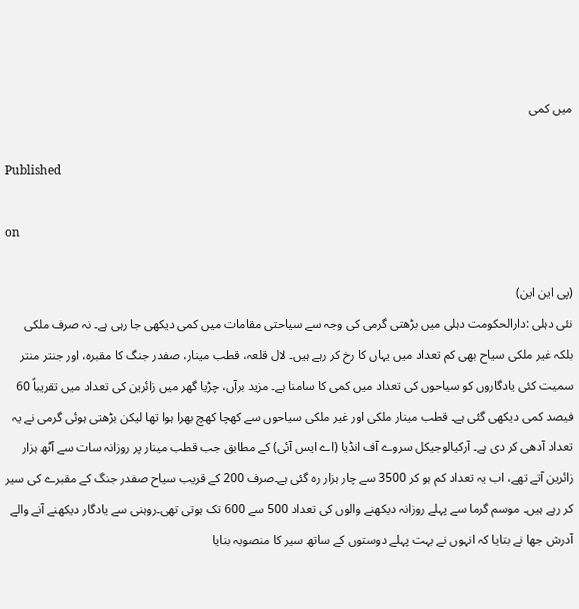میں کمی

Published

on

(پی این این)
نئی دہلی :دارالحکومت دہلی میں بڑھتی گرمی کی وجہ سے سیاحتی مقامات میں کمی دیکھی جا رہی ہے۔ نہ صرف ملکی بلکہ غیر ملکی سیاح بھی کم تعداد میں یہاں کا رخ کر رہے ہیں۔ لال قلعہ، قطب مینار، صفدر جنگ کا مقبرہ، اور جنتر منتر سمیت کئی یادگاروں کو سیاحوں کی تعداد میں کمی کا سامنا ہے۔ مزید برآں، چڑیا گھر میں زائرین کی تعداد میں تقریباً 60 فیصد کمی دیکھی گئی ہے۔ قطب مینار ملکی اور غیر ملکی سیاحوں سے کھچا کھچ بھرا ہوا تھا لیکن بڑھتی ہوئی گرمی نے یہ تعداد آدھی کر دی ہے۔ آرکیالوجیکل سروے آف انڈیا (اے ایس آئی) کے مطابق جب قطب مینار پر روزانہ سات سے آٹھ ہزار زائرین آتے تھے، اب یہ تعداد کم ہو کر 3500 سے چار ہزار رہ گئی ہے۔صرف 200 کے قریب سیاح صفدر جنگ کے مقبرے کی سیر کر رہے ہیں۔ موسم گرما سے پہلے روزانہ دیکھنے والوں کی تعداد 500 سے 600 تک ہوتی تھی۔روہنی سے یادگار دیکھنے آنے والے آدرش جھا نے بتایا کہ انہوں نے بہت پہلے دوستوں کے ساتھ سیر کا منصوبہ بنایا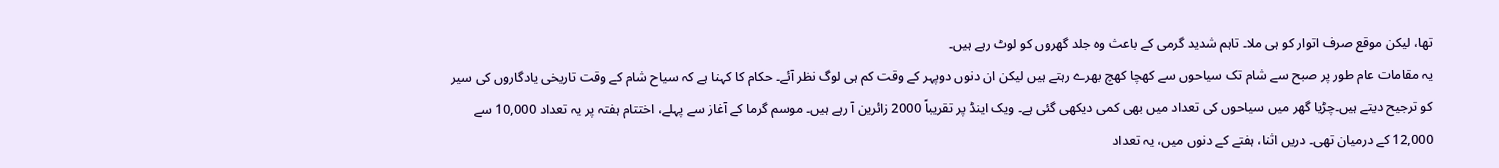تھا، لیکن موقع صرف اتوار کو ہی ملا۔ تاہم شدید گرمی کے باعث وہ جلد گھروں کو لوٹ رہے ہیں۔
یہ مقامات عام طور پر صبح سے شام تک سیاحوں سے کھچا کھچ بھرے رہتے ہیں لیکن ان دنوں دوپہر کے وقت کم ہی لوگ نظر آئے۔ حکام کا کہنا ہے کہ سیاح شام کے وقت تاریخی یادگاروں کی سیر کو ترجیح دیتے ہیں۔چڑیا گھر میں سیاحوں کی تعداد میں بھی کمی دیکھی گئی ہے۔ ویک اینڈ پر تقریباً 2000 زائرین آ رہے ہیں۔ موسم گرما کے آغاز سے پہلے، اختتام ہفتہ پر یہ تعداد 10,000 سے 12,000 کے درمیان تھی۔ دریں اثنا، ہفتے کے دنوں میں، یہ تعداد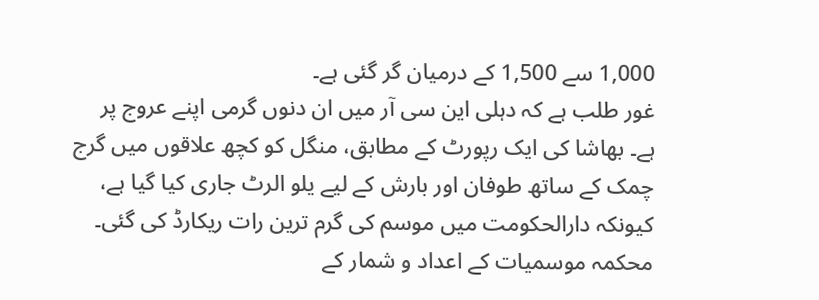1,000 سے 1,500 کے درمیان گر گئی ہے۔
غور طلب ہے کہ دہلی این سی آر میں ان دنوں گرمی اپنے عروج پر ہے۔ بھاشا کی ایک رپورٹ کے مطابق، منگل کو کچھ علاقوں میں گرج چمک کے ساتھ طوفان اور بارش کے لیے یلو الرٹ جاری کیا گیا ہے، کیونکہ دارالحکومت میں موسم کی گرم ترین رات ریکارڈ کی گئی۔ محکمہ موسمیات کے اعداد و شمار کے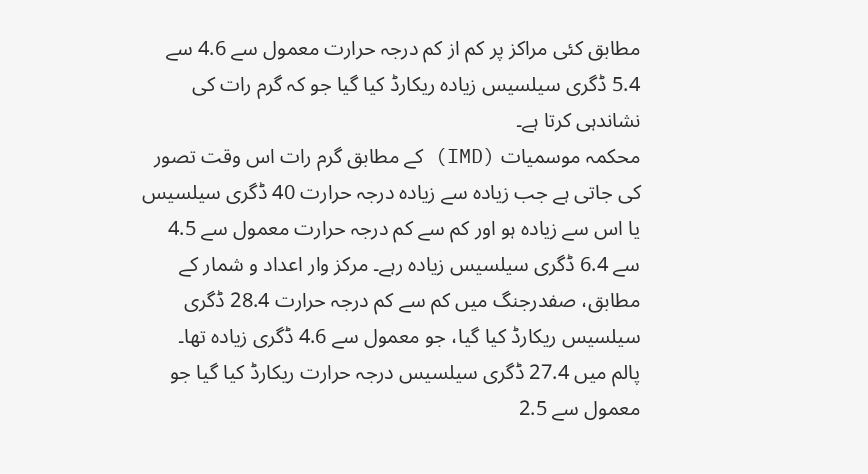مطابق کئی مراکز پر کم از کم درجہ حرارت معمول سے 4.6 سے 5.4 ڈگری سیلسیس زیادہ ریکارڈ کیا گیا جو کہ گرم رات کی نشاندہی کرتا ہے۔
محکمہ موسمیات (IMD) کے مطابق گرم رات اس وقت تصور کی جاتی ہے جب زیادہ سے زیادہ درجہ حرارت 40 ڈگری سیلسیس یا اس سے زیادہ ہو اور کم سے کم درجہ حرارت معمول سے 4.5 سے 6.4 ڈگری سیلسیس زیادہ رہے۔ مرکز وار اعداد و شمار کے مطابق، صفدرجنگ میں کم سے کم درجہ حرارت 28.4 ڈگری سیلسیس ریکارڈ کیا گیا، جو معمول سے 4.6 ڈگری زیادہ تھا۔
پالم میں 27.4 ڈگری سیلسیس درجہ حرارت ریکارڈ کیا گیا جو معمول سے 2.5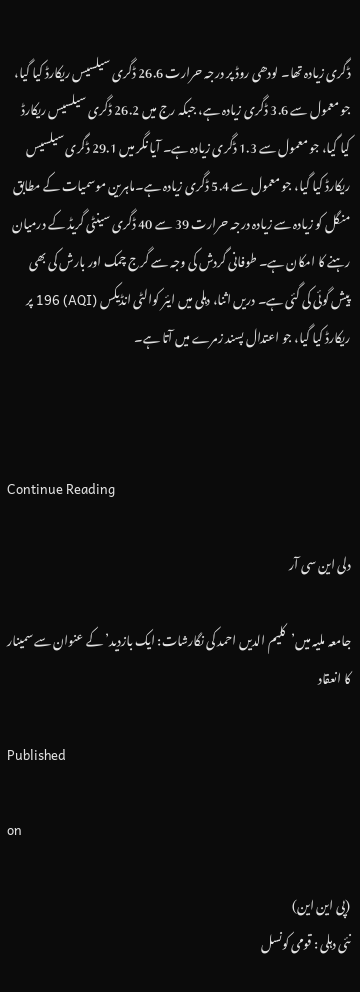ڈگری زیادہ تھا۔ لودھی روڈ پر درجہ حرارت 26.6 ڈگری سیلسیس ریکارڈ کیا گیا، جو معمول سے 3.6 ڈگری زیادہ ہے، جبکہ رج میں 26.2 ڈگری سیلسیس ریکارڈ کیا گیا، جو معمول سے 1.3 ڈگری زیادہ ہے۔ آیا نگر میں 29.1 ڈگری سیلسیس ریکارڈ کیا گیا، جو معمول سے 5.4 ڈگری زیادہ ہے۔ماہرین موسمیات کے مطابق منگل کو زیادہ سے زیادہ درجہ حرارت 39 سے 40 ڈگری سینٹی گریڈ کے درمیان رہنے کا امکان ہے۔ طوفانی گردش کی وجہ سے گرج چمک اور بارش کی بھی پیش گوئی کی گئی ہے۔ دریں اثنا، دہلی میں ایئر کوالٹی انڈیکس (AQI) 196 پر ریکارڈ کیا گیا، جو اعتدال پسند زمرے میں آتا ہے۔



Continue Reading

دلی این سی آر

جامعہ ملیہ میں’کلیم الدیں احمد کی نگارشات: ایک بازدید’کے عنوان سے سمینار کا انعقاد

Published

on

(پی این این)
نئی دہلی : قومی کونسل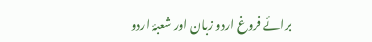برائے فروغ اردو زبان اور شعبۂ اردو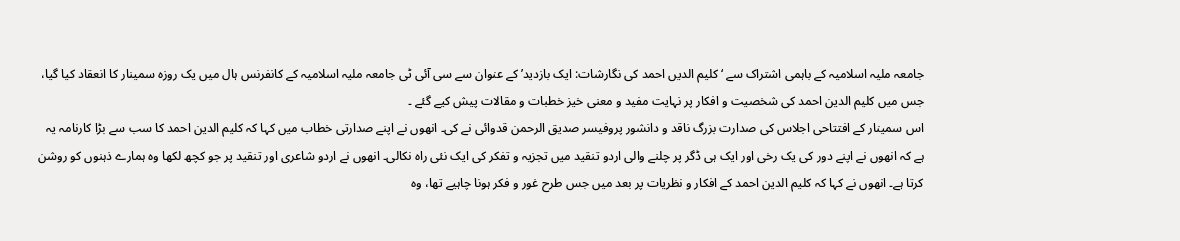جامعہ ملیہ اسلامیہ کے باہمی اشتراک سے ‘کلیم الدیں احمد کی نگارشات: ایک بازدید’ کے عنوان سے سی آئی ٹی جامعہ ملیہ اسلامیہ کے کانفرنس ہال میں یک روزہ سمینار کا انعقاد کیا گیا، جس میں کلیم الدین احمد کی شخصیت و افکار پر نہایت مفید و معنی خیز خطبات و مقالات پیش کیے گئے ۔
اس سمینار کے افتتاحی اجلاس کی صدارت بزرگ ناقد و دانشور پروفیسر صدیق الرحمن قدوائی نے کی۔ انھوں نے اپنے صدارتی خطاب میں کہا کہ کلیم الدین احمد کا سب سے بڑا کارنامہ یہ ہے کہ انھوں نے اپنے دور کی یک رخی اور ایک ہی ڈگر پر چلنے والی اردو تنقید میں تجزیہ و تفکر کی ایک نئی راہ نکالی۔ انھوں نے اردو شاعری اور تنقید پر جو کچھ لکھا وہ ہمارے ذہنوں کو روشن کرتا ہے۔ انھوں نے کہا کہ کلیم الدین احمد کے افکار و نظریات پر بعد میں جس طرح غور و فکر ہونا چاہیے تھا، وہ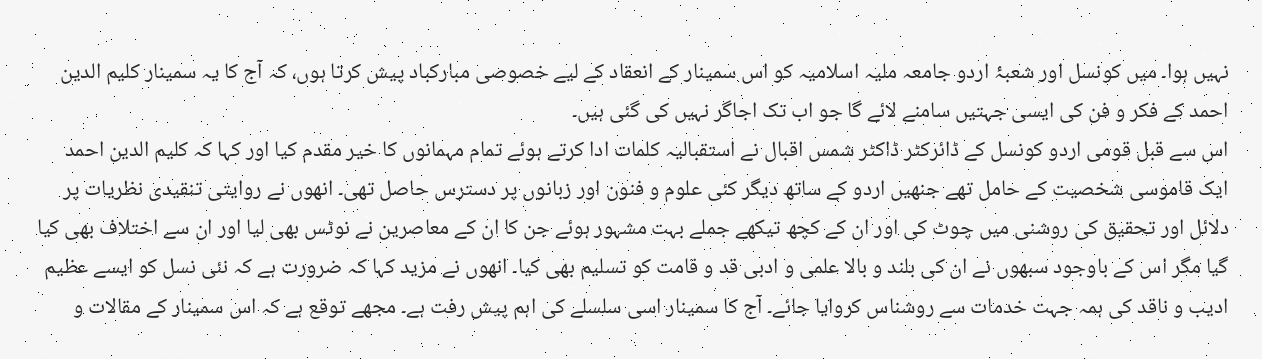نہیں ہوا۔ میں کونسل اور شعبۂ اردو جامعہ ملیہ اسلامیہ کو اس سمینار کے انعقاد کے لیے خصوصی مبارکباد پیش کرتا ہوں، کہ آج کا یہ سمینار کلیم الدین احمد کے فکر و فن کی ایسی جہتیں سامنے لائے گا جو اب تک اجاگر نہیں کی گئی ہیں۔
اس سے قبل قومی اردو کونسل کے ڈائرکٹر ڈاکٹر شمس اقبال نے استقبالیہ کلمات ادا کرتے ہوئے تمام مہمانوں کا خیر مقدم کیا اور کہا کہ کلیم الدین احمد ایک قاموسی شخصیت کے حامل تھے جنھیں اردو کے ساتھ دیگر کئی علوم و فنون اور زبانوں پر دسترس حاصل تھی۔ انھوں نے روایتی تنقیدی نظریات پر دلائل اور تحقیق‌ کی روشنی میں چوٹ کی اور ان کے کچھ تیکھے جملے بہت مشہور ہوئے جن کا ان کے معاصرین نے نوٹس بھی لیا اور ان سے اختلاف بھی کیا گیا مگر اس کے باوجود سبھوں نے ان کی بلند و بالا علمی و ادبی قد و قامت کو تسلیم بھی کیا۔ انھوں نے مزید کہا کہ ضرورت ہے کہ نئی نسل کو ایسے عظیم ادیب و ناقد کی ہمہ جہت خدمات سے روشناس کروایا جائے۔ آج کا سمینار اسی سلسلے کی اہم پیش رفت ہے۔ مجھے توقع ہے کہ اس سمینار کے مقالات و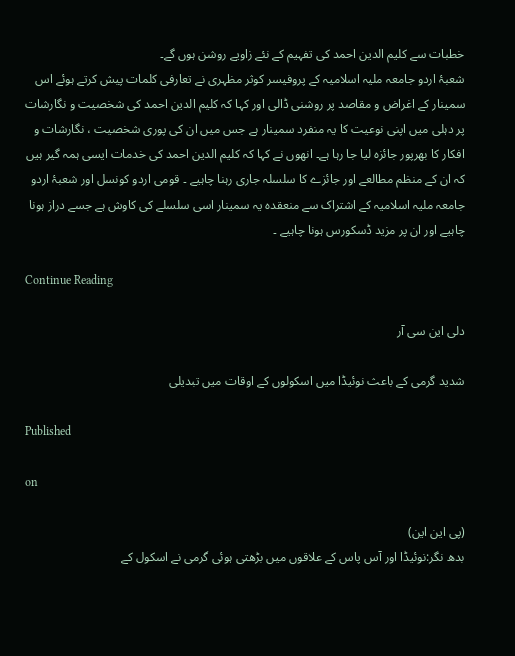خطبات سے کلیم الدین احمد کی تفہیم کے نئے زاویے روشن ہوں گے۔
شعبۂ اردو جامعہ ملیہ اسلامیہ کے پروفیسر کوثر مظہری نے تعارفی کلمات پیش کرتے ہوئے اس سمینار کے اغراض و مقاصد پر روشنی ڈالی اور کہا کہ کلیم الدین احمد کی شخصیت و نگارشات پر دہلی میں اپنی نوعیت کا یہ منفرد سمینار ہے جس میں ان کی پوری شخصیت ، نگارشات و افکار کا بھرپور جائزہ لیا جا رہا ہے۔ انھوں نے کہا کہ کلیم الدین احمد کی خدمات ایسی ہمہ گیر ہیں کہ ان کے منظم مطالعے اور جائزے کا سلسلہ جاری رہنا چاہیے ۔ قومی اردو کونسل اور شعبۂ اردو جامعہ ملیہ اسلامیہ کے اشتراک سے منعقدہ یہ سمینار اسی سلسلے کی کاوش ہے جسے دراز ہونا چاہیے اور ان پر مزید ڈسکورس ہونا چاہیے ۔

Continue Reading

دلی این سی آر

شدید گرمی کے باعث نوئیڈا میں اسکولوں کے اوقات میں تبدیلی

Published

on

(پی این این)
بدھ نگر:نوئیڈا اور آس پاس کے علاقوں میں بڑھتی ہوئی گرمی نے اسکول کے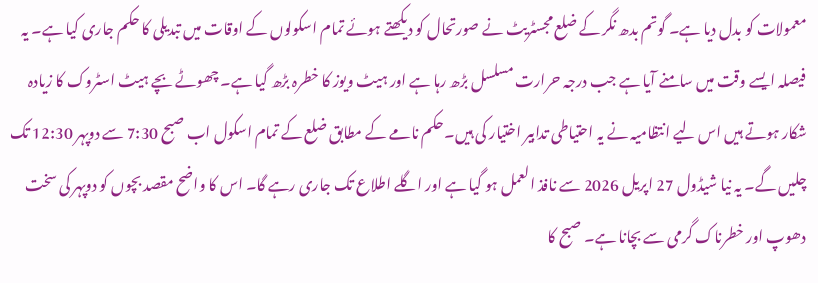معمولات کو بدل دیا ہے۔ گوتم بدھ نگر کے ضلع مجسٹریٹ نے صورتحال کو دیکھتے ہوئے تمام اسکولوں کے اوقات میں تبدیلی کا حکم جاری کیا ہے۔ یہ فیصلہ ایسے وقت میں سامنے آیا ہے جب درجہ حرارت مسلسل بڑھ رہا ہے اور ہیٹ ویوز کا خطرہ بڑھ گیا ہے۔ چھوٹے بچے ہیٹ اسٹروک کا زیادہ شکار ہوتے ہیں اس لیے انتظامیہ نے یہ احتیاطی تدابیر اختیار کی ہیں۔حکم نامے کے مطابق ضلع کے تمام اسکول اب صبح 7:30 سے دوپہر 12:30 تک چلیں گے۔ یہ نیا شیڈول 27 اپریل 2026 سے نافذ العمل ہو گیا ہے اور اگلے اطلاع تک جاری رہے گا۔ اس کا واضح مقصد بچوں کو دوپہر کی سخت دھوپ اور خطرناک گرمی سے بچانا ہے۔ صبح کا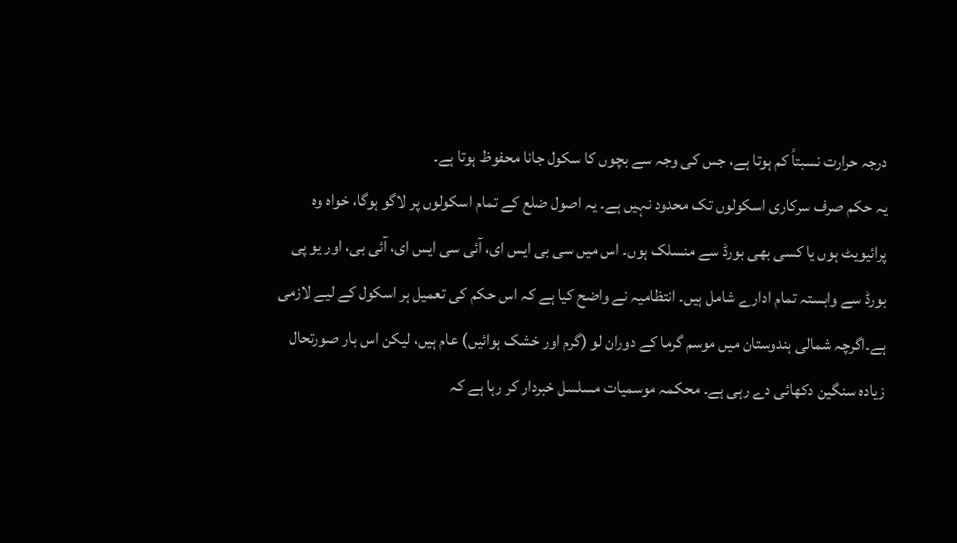درجہ حرارت نسبتاً کم ہوتا ہے، جس کی وجہ سے بچوں کا سکول جانا محفوظ ہوتا ہے۔
یہ حکم صرف سرکاری اسکولوں تک محدود نہیں ہے۔ یہ اصول ضلع کے تمام اسکولوں پر لاگو ہوگا، خواہ وہ پرائیویٹ ہوں یا کسی بھی بورڈ سے منسلک ہوں۔ اس میں سی بی ایس ای، آئی سی ایس ای، آئی بی، اور یو پی بورڈ سے وابستہ تمام ادارے شامل ہیں۔ انتظامیہ نے واضح کیا ہے کہ اس حکم کی تعمیل ہر اسکول کے لیے لازمی ہے۔اگرچہ شمالی ہندوستان میں موسم گرما کے دوران لو (گرم اور خشک ہوائیں) عام ہیں، لیکن اس بار صورتحال زیادہ سنگین دکھائی دے رہی ہے۔ محکمہ موسمیات مسلسل خبردار کر رہا ہے کہ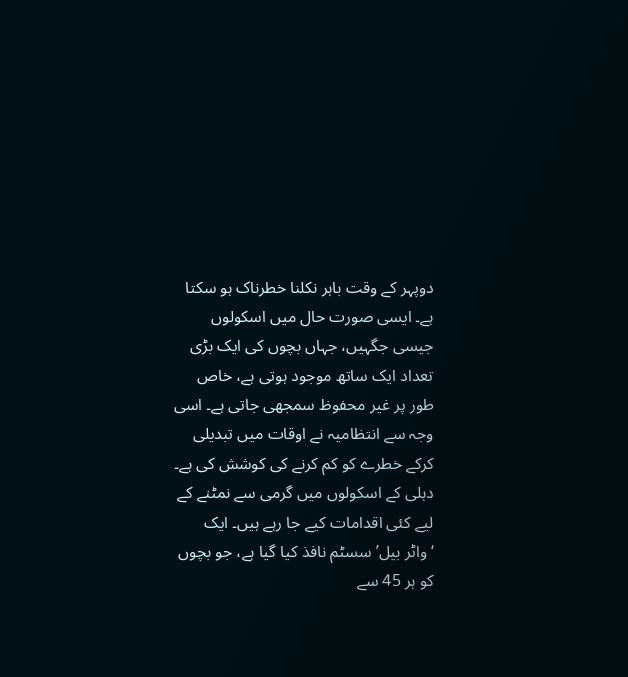دوپہر کے وقت باہر نکلنا خطرناک ہو سکتا ہے۔ ایسی صورت حال میں اسکولوں جیسی جگہیں، جہاں بچوں کی ایک بڑی تعداد ایک ساتھ موجود ہوتی ہے، خاص طور پر غیر محفوظ سمجھی جاتی ہے۔ اسی وجہ سے انتظامیہ نے اوقات میں تبدیلی کرکے خطرے کو کم کرنے کی کوشش کی ہے۔
دہلی کے اسکولوں میں گرمی سے نمٹنے کے لیے کئی اقدامات کیے جا رہے ہیں۔ ایک ‘واٹر بیل’ سسٹم نافذ کیا گیا ہے، جو بچوں کو ہر 45 سے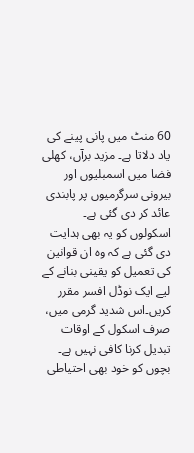60 منٹ میں پانی پینے کی یاد دلاتا ہے۔ مزید برآں، کھلی فضا میں اسمبلیوں اور بیرونی سرگرمیوں پر پابندی عائد کر دی گئی ہے۔ اسکولوں کو یہ بھی ہدایت دی گئی ہے کہ وہ ان قوانین کی تعمیل کو یقینی بنانے کے لیے ایک نوڈل افسر مقرر کریں۔اس شدید گرمی میں، صرف اسکول کے اوقات تبدیل کرنا کافی نہیں ہے۔ بچوں کو خود بھی احتیاطی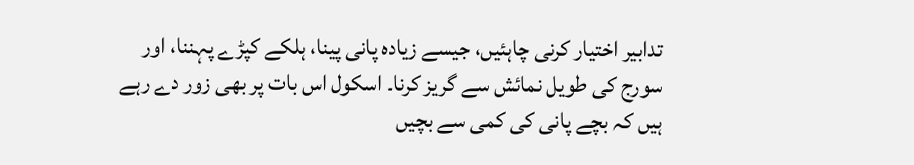تدابیر اختیار کرنی چاہئیں، جیسے زیادہ پانی پینا، ہلکے کپڑے پہننا، اور سورج کی طویل نمائش سے گریز کرنا۔ اسکول اس بات پر بھی زور دے رہے ہیں کہ بچے پانی کی کمی سے بچیں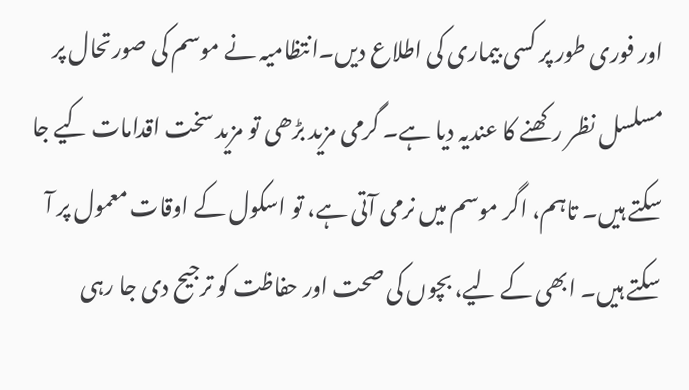اور فوری طور پر کسی بیماری کی اطلاع دیں۔انتظامیہ نے موسم کی صورتحال پر مسلسل نظر رکھنے کا عندیہ دیا ہے۔ گرمی مزید بڑھی تو مزید سخت اقدامات کیے جا سکتے ہیں۔ تاہم، اگر موسم میں نرمی آتی ہے، تو اسکول کے اوقات معمول پر آ سکتے ہیں۔ ابھی کے لیے، بچوں کی صحت اور حفاظت کو ترجیح دی جا رہی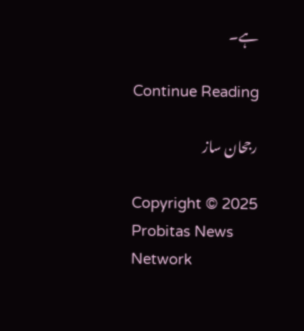ہے۔

Continue Reading

رجحان ساز

Copyright © 2025 Probitas News Network